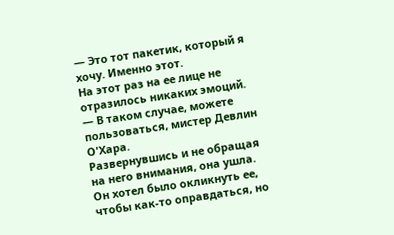— Это тот пакетик, который я хочу. Именно этот.
На этот раз на ее лице не отразилось никаких эмоций.
— В таком случае, можете пользоваться, мистер Девлин О'Хара.
Развернувшись и не обращая на него внимания, она ушла. Он хотел было окликнуть ее, чтобы как-то оправдаться, но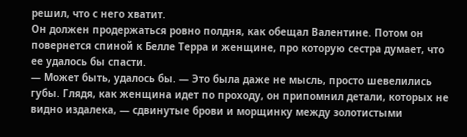решил, что с него хватит.
Он должен продержаться ровно полдня, как обещал Валентине. Потом он повернется спиной к Белле Терра и женщине, про которую сестра думает, что ее удалось бы спасти.
— Может быть, удалось бы. — Это была даже не мысль, просто шевелились губы. Глядя, как женщина идет по проходу, он припомнил детали, которых не видно издалека, — сдвинутые брови и морщинку между золотистыми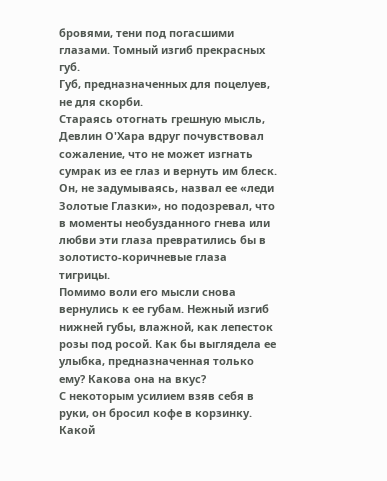бровями, тени под погасшими глазами. Томный изгиб прекрасных губ.
Губ, предназначенных для поцелуев, не для скорби.
Стараясь отогнать грешную мысль, Девлин О'Хара вдруг почувствовал сожаление, что не может изгнать сумрак из ее глаз и вернуть им блеск. Он, не задумываясь, назвал ее «леди Золотые Глазки», но подозревал, что в моменты необузданного гнева или любви эти глаза превратились бы в золотисто-коричневые глаза тигрицы.
Помимо воли его мысли снова вернулись к ее губам. Нежный изгиб нижней губы, влажной, как лепесток розы под росой. Как бы выглядела ее улыбка, предназначенная только ему? Какова она на вкус?
С некоторым усилием взяв себя в руки, он бросил кофе в корзинку. Какой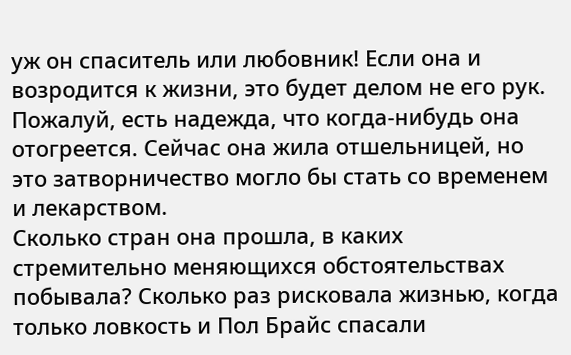уж он спаситель или любовник! Если она и возродится к жизни, это будет делом не его рук. Пожалуй, есть надежда, что когда-нибудь она отогреется. Сейчас она жила отшельницей, но это затворничество могло бы стать со временем и лекарством.
Сколько стран она прошла, в каких стремительно меняющихся обстоятельствах побывала? Сколько раз рисковала жизнью, когда только ловкость и Пол Брайс спасали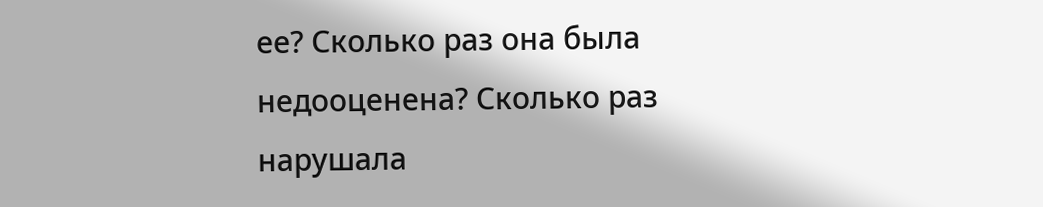ее? Сколько раз она была недооценена? Сколько раз нарушала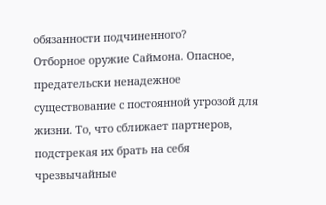обязанности подчиненного?
Отборное оружие Саймона. Опасное, предательски ненадежное существование с постоянной угрозой для жизни. То, что сближает партнеров, подстрекая их брать на себя чрезвычайные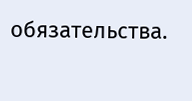обязательства.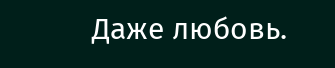Даже любовь.